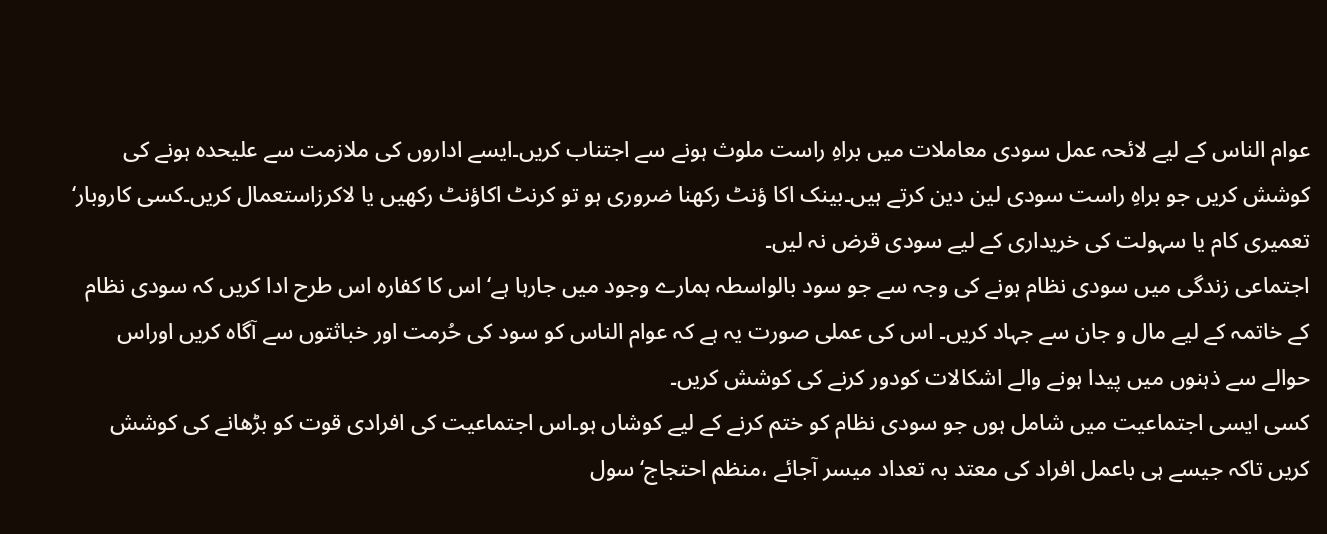عوام الناس کے لیے لائحہ عمل سودی معاملات میں براہِ راست ملوث ہونے سے اجتناب کریں۔ایسے اداروں کی ملازمت سے علیحدہ ہونے کی کوشش کریں جو براہِ راست سودی لین دین کرتے ہیں۔بینک اکا ؤنٹ رکھنا ضروری ہو تو کرنٹ اکاؤنٹ رکھیں یا لاکرزاستعمال کریں۔کسی کاروبار‘ تعمیری کام یا سہولت کی خریداری کے لیے سودی قرض نہ لیں۔
اجتماعی زندگی میں سودی نظام ہونے کی وجہ سے جو سود بالواسطہ ہمارے وجود میں جارہا ہے‘ اس کا کفارہ اس طرح ادا کریں کہ سودی نظام کے خاتمہ کے لیے مال و جان سے جہاد کریں۔ اس کی عملی صورت یہ ہے کہ عوام الناس کو سود کی حُرمت اور خباثتوں سے آگاہ کریں اوراس حوالے سے ذہنوں میں پیدا ہونے والے اشکالات کودور کرنے کی کوشش کریں۔
کسی ایسی اجتماعیت میں شامل ہوں جو سودی نظام کو ختم کرنے کے لیے کوشاں ہو۔اس اجتماعیت کی افرادی قوت کو بڑھانے کی کوشش کریں تاکہ جیسے ہی باعمل افراد کی معتد بہ تعداد میسر آجائے ،منظم احتجاج‘ سول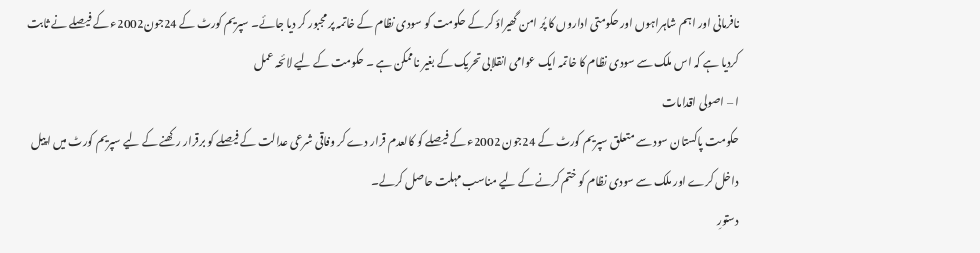نافرمانی اور اہم شاہراہوں اور حکومتی اداروں کا پُر امن گھیراؤ کر کے حکومت کو سودی نظام کے خاتمہ پر مجبور کر دیا جائے۔ سپریم کورٹ کے 24جون2002ء کے فیصلے نے ثابت کردیا ہے کہ اس ملک سے سودی نظام کا خاتمہ ایک عوامی انقلابی تحریک کے بغیر ناممکن ہے ۔ حکومت کے لیے لائحہ عمل
ا – اصولی اقدامات
حکومت پاکستان سود سے متعلق سپریم کورٹ کے 24جون 2002ء کے فیصلے کو کالعدم قرار دے کر وفاقی شرعی عدالت کے فیصلے کو برقرار رکھنے کے لیے سپریم کورٹ میں اپیل داخل کرے اور ملک سے سودی نظام کو ختم کرنے کے لیے مناسب مہلت حاصل کرلے۔
دستورِ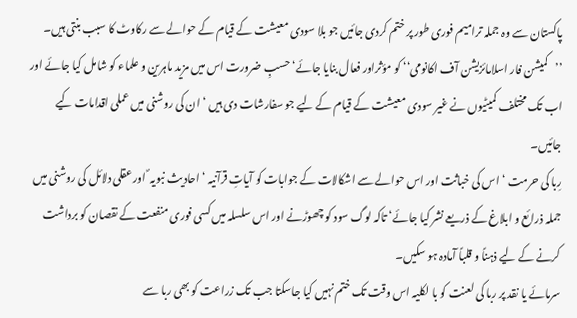پاکستان سے وہ جملہ ترامیم فوری طور پر ختم کردی جائیں جو بلا سودی معیشت کے قیام کے حوالے سے رکاوٹ کا سبب بنتی ہیں۔
’’کمیشن فار اسلامائزیشن آف اکانومی‘‘ کو مؤثراور فعال بنایا جائے‘ حسبِ ضرورت اس میں مزید ماہرین و علماء کو شامل کیا جائے اور اب تک مختلف کمیٹیوں نے غیر سودی معیشت کے قیام کے لیے جو سفارشات دی ہیں ‘ ان کی روشنی میں عملی اقدامات کیے جائیں۔
رِبا کی حرمت ‘ اس کی خباثت اور اس حوالے سے اشکالات کے جوابات کو آیاتِ قرآنیہ ‘ احادیث نبویہ ؐ اور عقلی دلائل کی روشنی میں جملہ ذرائع و ابلاغ کے ذریعے نشر کیا جائے‘ تاکہ لوگ سود کو چھوڑنے اور اس سلسلہ میں کسی فوری منفعت کے نقصان کو برداشت کرنے کے لیے ذہناً و قلباً آمادہ ہو سکیں۔
سرمائے یا نقد پر ربا کی لعنت کو با لکلیہ اس وقت تک ختم نہیں کیا جاسکتا جب تک زراعت کو بھی ربا سے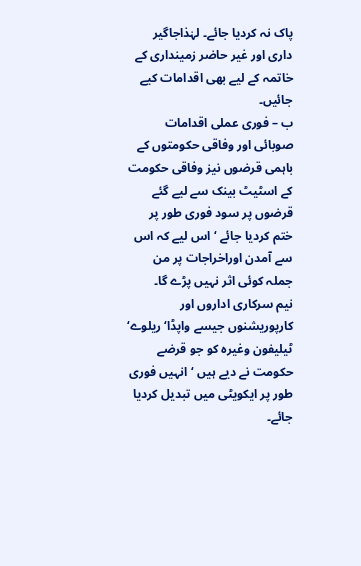پاک نہ کردیا جائے۔ لہٰذاجاگیر داری اور غیر حاضر زمینداری کے خاتمہ کے لیے بھی اقدامات کیے جائیں۔
ب – فوری عملی اقدامات
صوبائی اور وفاقی حکومتوں کے باہمی قرضوں نیز وفاقی حکومت کے اسٹیٹ بینک سے لیے گئے قرضوں پر سود فوری طور پر ختم کردیا جائے ‘اس لیے کہ اس سے آمدن اوراخراجات پر من جملہ کوئی اثر نہیں پڑے گا۔
نیم سرکاری اداروں اور کارپوریشنوں جیسے واپڈا‘ ریلوے‘ ٹیلیفون وغیرہ کو جو قرضے حکومت نے دیے ہیں ‘انہیں فوری طور پر ایکویٹی میں تبدیل کردیا جائے۔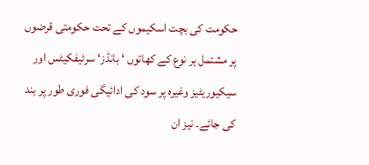حکومت کی بچت اسکیموں کے تحت حکومتی قرضوں پر مشتمل ہر نوع کے کھاتوں ‘ بانڈز‘ سرٹیفکیٹس اور سیکیوریٹیز وغیرہ پر سود کی ادائیگی فوری طور پر بند کی جائے۔ نیز ان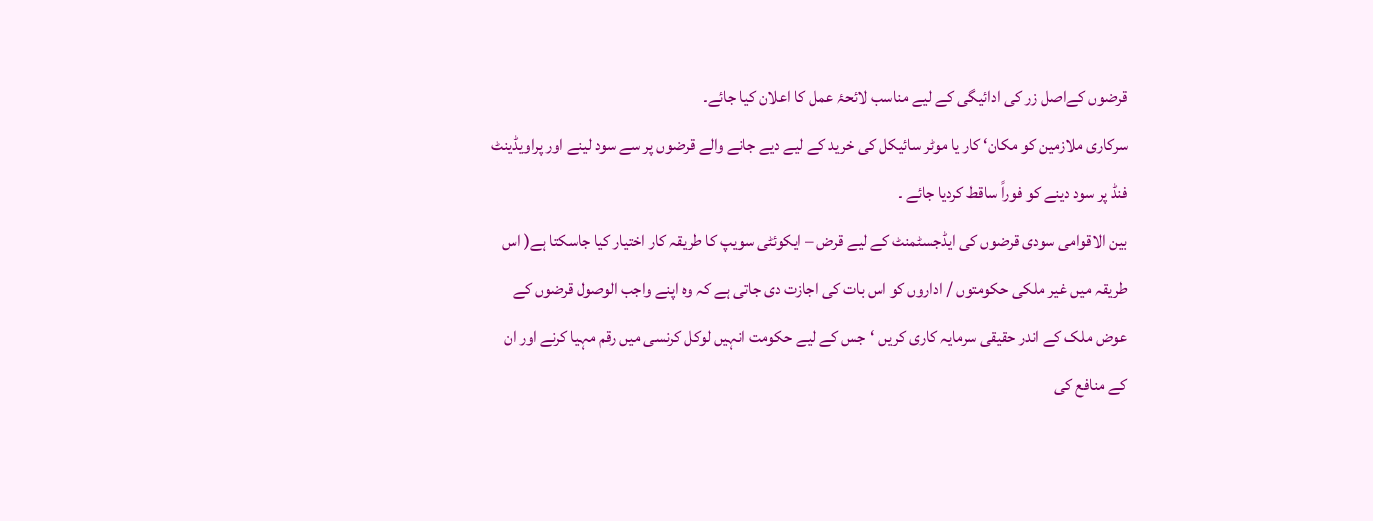قرضوں کےاصل زر کی ادائیگی کے لیے مناسب لائحۂ عمل کا اعلان کیا جائے۔
سرکاری ملازمین کو مکان‘ کار یا موٹر سائیکل کی خرید کے لیے دیے جانے والے قرضوں پر سے سود لینے اور پراویڈینٹ فنڈ پر سود دینے کو فوراً ساقط کردیا جائے ۔
بین الاقوامی سودی قرضوں کی ایڈجسٹمنٹ کے لیے قرض – ایکوئٹی سویپ کا طریقہ کار اختیار کیا جاسکتا ہے( اس طریقہ میں غیر ملکی حکومتوں / اداروں کو اس بات کی اجازت دی جاتی ہے کہ وہ اپنے واجب الوصول قرضوں کے عوض ملک کے اندر حقیقی سرمایہ کاری کریں ‘جس کے لیے حکومت انہیں لوکل کرنسی میں رقم مہیا کرنے اور ان کے منافع کی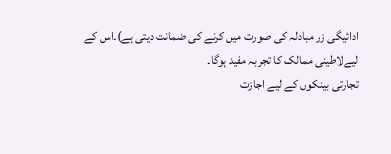ادائیگی زر مبادلہ کی صورت میں کرنے کی ضمانت دیتی ہے)۔اس کے لیےلاطینی ممالک کا تجربہ مفید ہوگا۔
تجارتی بینکوں کے لیے اجازت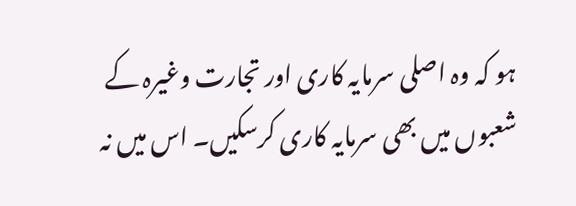ہو کہ وہ اصلی سرمایہ کاری اور تجارت وغیرہ کے شعبوں میں بھی سرمایہ کاری کرسکیں۔ اس میں نہ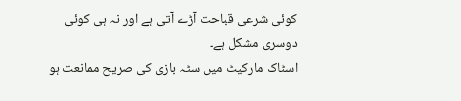کوئی شرعی قباحت آڑے آتی ہے اور نہ ہی کوئی دوسری مشکل ہے۔
اسٹاک مارکیٹ میں سٹہ بازی کی صریح ممانعت ہو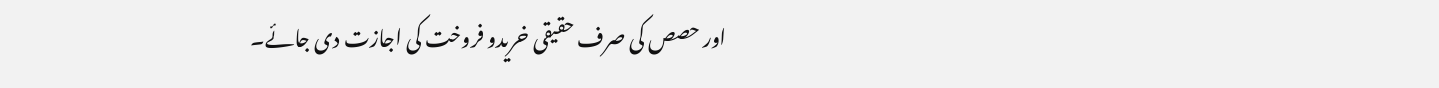اور حصص کی صرف حقیقی خریدو فروخت کی اجازت دی جائے۔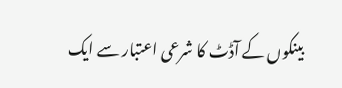بینکوں کے آڈٹ کا شرعی اعتبار سے ایک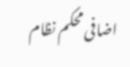اضافی محکم نظام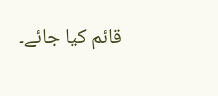قائم کیا جائے۔